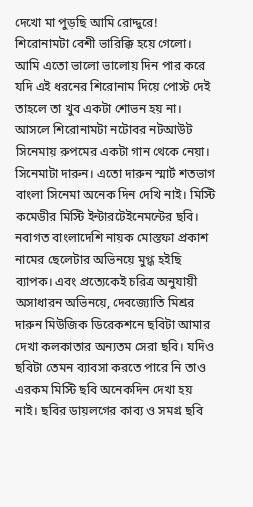দেখো মা পুড়ছি আমি রোদ্দুরে!
শিরোনামটা বেশী ভারিক্কি হয়ে গেলো। আমি এতো ভালো ভালোয় দিন পার করে যদি এই ধরনের শিরোনাম দিয়ে পোস্ট দেই তাহলে তা খুব একটা শোভন হয় না। আসলে শিরোনামটা নটোবর নটআউট সিনেমায় রুপমের একটা গান থেকে নেয়া। সিনেমাটা দারুন। এতো দারুন স্মার্ট শতভাগ বাংলা সিনেমা অনেক দিন দেখি নাই। মিস্টি কমেডীর মিস্টি ইন্টারটেইনেমন্টের ছবি। নবাগত বাংলাদেশি নায়ক মোস্তফা প্রকাশ নামের ছেলেটার অভিনয়ে মুগ্ধ হইছি ব্যাপক। এবং প্রত্যেকেই চরিত্র অনুযায়ী অসাধারন অভিনয়ে, দেবজ্যোতি মিশ্রর দারুন মিউজিক ডিরেকশনে ছবিটা আমার দেখা কলকাতার অন্যতম সেরা ছবি। যদিও ছবিটা তেমন ব্যাবসা করতে পারে নি তাও এরকম মিস্টি ছবি অনেকদিন দেখা হয় নাই। ছবির ডায়লগের কাব্য ও সমগ্র ছবি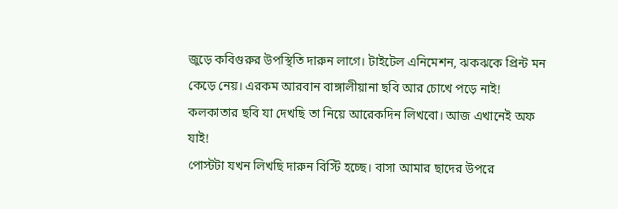জুড়ে কবিগুরুর উপস্থিতি দারুন লাগে। টাইটেল এনিমেশন, ঝকঝকে প্রিন্ট মন কেড়ে নেয়। এরকম আরবান বাঙ্গালীয়ানা ছবি আর চোখে পড়ে নাই! কলকাতার ছবি যা দেখছি তা নিয়ে আরেকদিন লিখবো। আজ এখানেই অফ যাই!
পোস্টটা যখন লিখছি দারুন বিস্টি হচ্ছে। বাসা আমার ছাদের উপরে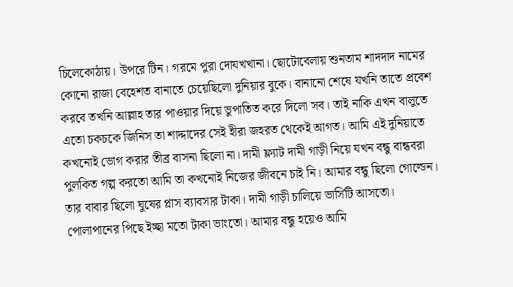চিলেকোঠায়। উপরে টিন। গরমে পুরা দোযখখানা। ছোটোবেলায় শুনতাম শাদদাদ নামের কোনো রাজা বেহেশত বানাতে চেয়েছিলো দুনিয়ার বুকে। বানানো শেষে যখনি তাতে প্রবেশ করবে তখনি আল্লাহ তার পাওয়ার দিয়ে ভুপাতিত করে দিলো সব। তাই নাকি এখন বালুতে এতো চকচকে জিনিস তা শাদ্দাদের সেই হীরা জহরত থেকেই আগত। আমি এই দুনিয়াতে কখনোই ভোগ করার তীব্র বাসনা ছিলো না। দামী ফ্ল্যাট দামী গাড়ী নিয়ে যখন বন্ধু বান্ধবরা পুলকিত গল্প করতো আমি তা কখনোই নিজের জীবনে চাই নি। আমার বন্ধু ছিলো গোল্ডেন। তার বাবার ছিলো ঘুষের প্লাস ব্যাবসার টাকা। দামী গাড়ী চালিয়ে ভার্সিটি আসতো। পোলাপানের পিছে ইচ্ছা মতো টাকা ভাংতো। আমার বন্ধু হয়েও আমি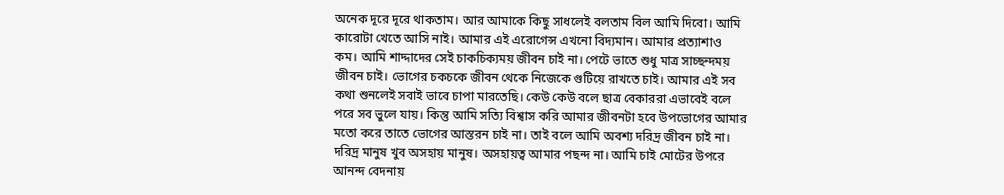অনেক দূরে দূরে থাকতাম। আর আমাকে কিছু সাধলেই বলতাম বিল আমি দিবো। আমি কারোটা খেতে আসি নাই। আমার এই এরোগেন্স এখনো বিদ্যমান। আমার প্রত্যাশাও কম। আমি শাদ্দাদের সেই চাকচিক্যময় জীবন চাই না। পেটে ভাতে শুধু মাত্র সাচ্ছন্দময় জীবন চাই। ভোগের চকচকে জীবন থেকে নিজেকে গুটিয়ে রাখতে চাই। আমার এই সব কথা শুনলেই সবাই ভাবে চাপা মারতেছি। কেউ কেউ বলে ছাত্র বেকাররা এভাবেই বলে পরে সব ভুলে যায়। কিন্তু আমি সত্যি বিশ্বাস করি আমার জীবনটা হবে উপভোগের আমার মতো করে তাতে ভোগের আস্তরন চাই না। তাই বলে আমি অবশ্য দরিদ্র জীবন চাই না। দরিদ্র মানুষ খুব অসহায় মানুষ। অসহায়ত্ব আমার পছন্দ না। আমি চাই মোটের উপরে আনন্দ বেদনায়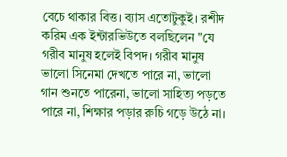বেচে থাকার বিত্ত। ব্যাস এতোটুকুই। রশীদ করিম এক ইন্টারভিউতে বলছিলেন "যে গরীব মানুষ হলেই বিপদ। গরীব মানুষ ভালো সিনেমা দেখতে পারে না, ভালো গান শুনতে পারেনা, ভালো সাহিত্য পড়তে পারে না, শিক্ষার পড়ার রুচি গড়ে উঠে না।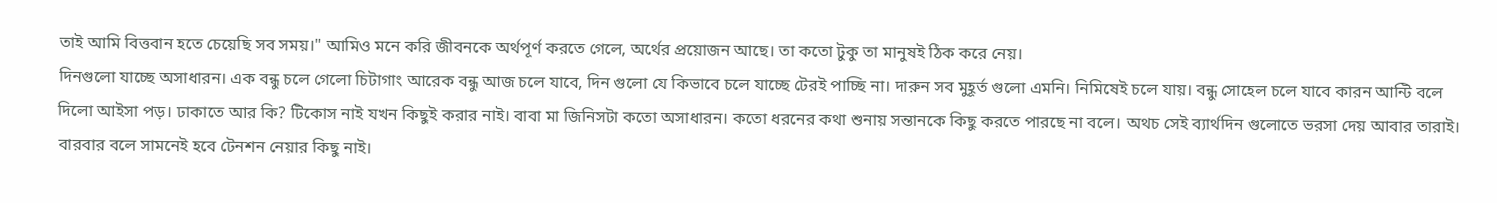তাই আমি বিত্তবান হতে চেয়েছি সব সময়।" আমিও মনে করি জীবনকে অর্থপূর্ণ করতে গেলে, অর্থের প্রয়োজন আছে। তা কতো টুকু তা মানুষই ঠিক করে নেয়।
দিনগুলো যাচ্ছে অসাধারন। এক বন্ধু চলে গেলো চিটাগাং আরেক বন্ধু আজ চলে যাবে, দিন গুলো যে কিভাবে চলে যাচ্ছে টেরই পাচ্ছি না। দারুন সব মুহূর্ত গুলো এমনি। নিমিষেই চলে যায়। বন্ধু সোহেল চলে যাবে কারন আন্টি বলে দিলো আইসা পড়। ঢাকাতে আর কি? টিকোস নাই যখন কিছুই করার নাই। বাবা মা জিনিসটা কতো অসাধারন। কতো ধরনের কথা শুনায় সন্তানকে কিছু করতে পারছে না বলে। অথচ সেই ব্যার্থদিন গুলোতে ভরসা দেয় আবার তারাই। বারবার বলে সামনেই হবে টেনশন নেয়ার কিছু নাই।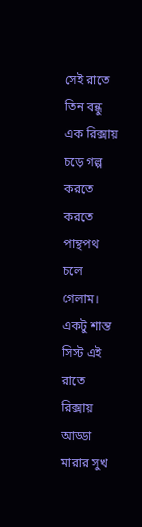সেই রাতে তিন বন্ধু এক রিক্সায় চড়ে গল্প করতে করতে পান্থপথ চলে গেলাম। একটু শান্ত সিস্ট এই রাতে রিক্সায় আড্ডা মারার সুখ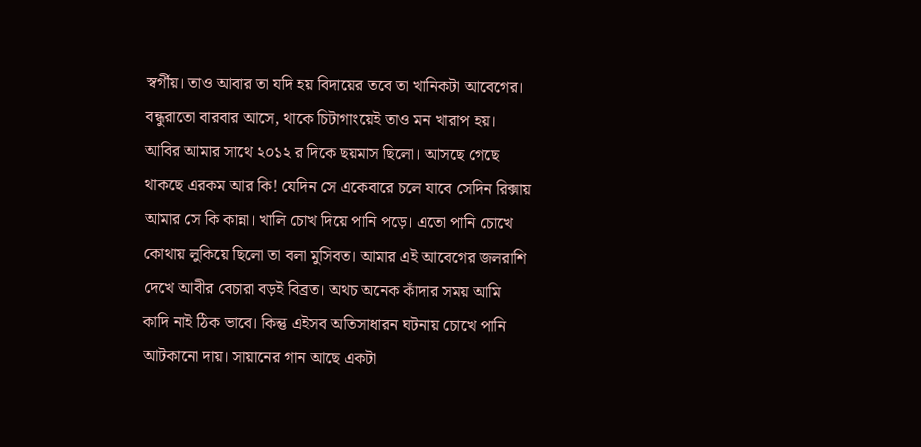স্বর্গীয়। তাও আবার তা যদি হয় বিদায়ের তবে তা খানিকটা আবেগের। বন্ধুরাতো বারবার আসে, থাকে চিটাগাংয়েই তাও মন খারাপ হয়। আবির আমার সাথে ২০১২ র দিকে ছয়মাস ছিলো। আসছে গেছে থাকছে এরকম আর কি! যেদিন সে একেবারে চলে যাবে সেদিন রিক্সায় আমার সে কি কান্না। খালি চোখ দিয়ে পানি পড়ে। এতো পানি চোখে কোথায় লুকিয়ে ছিলো তা বলা মুসিবত। আমার এই আবেগের জলরাশি দেখে আবীর বেচারা বড়ই বিব্রত। অথচ অনেক কাঁদার সময় আমি কাদি নাই ঠিক ভাবে। কিন্তু এইসব অতিসাধারন ঘটনায় চোখে পানি আটকানো দায়। সায়ানের গান আছে একটা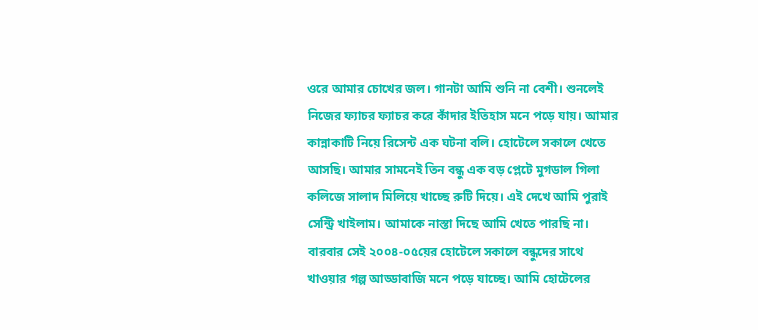ওরে আমার চোখের জল। গানটা আমি শুনি না বেশী। শুনলেই নিজের ফ্যাচর ফ্যাচর করে কাঁদার ইতিহাস মনে পড়ে যায়। আমার কান্নাকাটি নিয়ে রিসেন্ট এক ঘটনা বলি। হোটেলে সকালে খেতে আসছি। আমার সামনেই তিন বন্ধু এক বড় প্লেটে মুগডাল গিলা কলিজে সালাদ মিলিয়ে খাচ্ছে রুটি দিয়ে। এই দেখে আমি পুরাই সেন্ট্রি খাইলাম। আমাকে নাস্তা দিছে আমি খেতে পারছি না। বারবার সেই ২০০৪-০৫য়ের হোটেলে সকালে বন্ধুদের সাথে খাওয়ার গল্প আড্ডাবাজি মনে পড়ে যাচ্ছে। আমি হোটেলের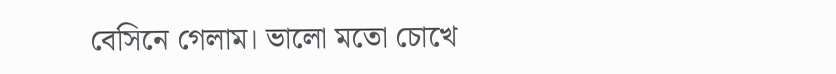বেসিনে গেলাম। ভালো মতো চোখে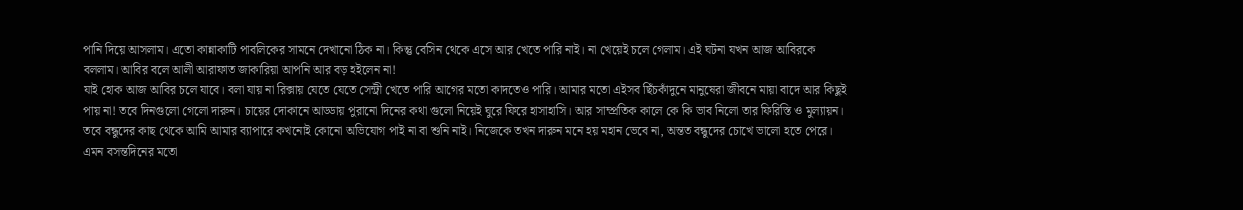পানি দিয়ে আসলাম। এতো কান্নাকাটি পাবলিকের সামনে দেখানো ঠিক না। কিন্তু বেসিন থেকে এসে আর খেতে পারি নাই। না খেয়েই চলে গেলাম। এই ঘটনা যখন আজ আবিরকে বললাম। আবির বলে আলী আরাফাত জাকারিয়া আপনি আর বড় হইলেন না!
যাই হোক আজ আবির চলে যাবে। বলা যায় না রিক্সায় যেতে যেতে সেন্ট্রী খেতে পারি আগের মতো কাদতেও পারি। আমার মতো এইসব ছিঁচকাঁদুনে মানুষেরা জীবনে মায়া বাদে আর কিছুই পায় না! তবে দিনগুলো গেলো দারুন। চায়ের দোকানে আড্ডায় পুরানো দিনের কথা গুলো নিয়েই ঘুরে ফিরে হাসাহাসি। আর সাম্প্রতিক কালে কে কি ভাব নিলো তার ফিরিস্তি ও মুল্যায়ন। তবে বন্ধুদের কাছ থেকে আমি আমার ব্যাপারে কখনোই কোনো অভিযোগ পাই না বা শুনি নাই। নিজেকে তখন দারুন মনে হয় মহান ভেবে না, অন্তত বন্ধুদের চোখে ভালো হতে পেরে।
এমন বসন্তদিনের মতো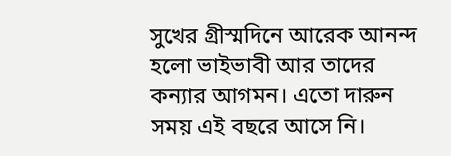সুখের গ্রীস্মদিনে আরেক আনন্দ হলো ভাইভাবী আর তাদের কন্যার আগমন। এতো দারুন সময় এই বছরে আসে নি।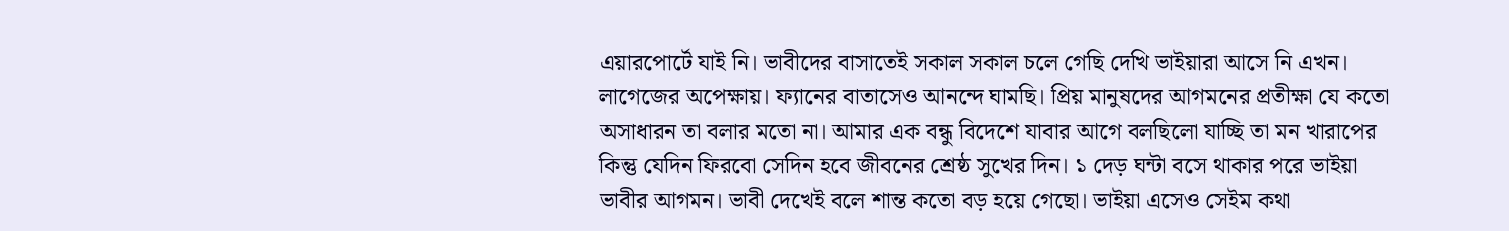এয়ারপোর্টে যাই নি। ভাবীদের বাসাতেই সকাল সকাল চলে গেছি দেখি ভাইয়ারা আসে নি এখন। লাগেজের অপেক্ষায়। ফ্যানের বাতাসেও আনন্দে ঘামছি। প্রিয় মানুষদের আগমনের প্রতীক্ষা যে কতো অসাধারন তা বলার মতো না। আমার এক বন্ধু বিদেশে যাবার আগে বলছিলো যাচ্ছি তা মন খারাপের কিন্তু যেদিন ফিরবো সেদিন হবে জীবনের শ্রেষ্ঠ সুখের দিন। ১ দেড় ঘন্টা বসে থাকার পরে ভাইয়া ভাবীর আগমন। ভাবী দেখেই বলে শান্ত কতো বড় হয়ে গেছো। ভাইয়া এসেও সেইম কথা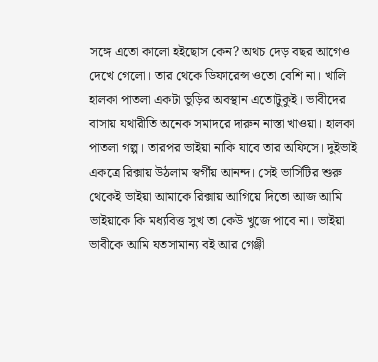সঙ্গে এতো কালো হইছোস কেন? অথচ দেড় বছর আগেও দেখে গেলো। তার থেকে ডিফারেন্স ওতো বেশি না। খালি হালকা পাতলা একটা ভুড়ির অবস্থান এতোটুকুই। ভাবীদের বাসায় যথারীতি অনেক সমাদরে দারুন নাস্তা খাওয়া। হালকা পাতলা গল্প। তারপর ভাইয়া নাকি যাবে তার অফিসে। দুইভাই একত্রে রিক্সায় উঠলাম স্বর্গীয় আনন্দ। সেই ভার্সিটির শুরু থেকেই ভাইয়া আমাকে রিক্সায় আগিয়ে দিতো আজ আমি ভাইয়াকে কি মধ্যবিত্ত সুখ তা কেউ খুজে পাবে না। ভাইয়া ভাবীকে আমি যতসামান্য বই আর গেঞ্জী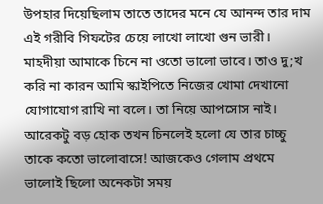উপহার দিয়েছিলাম তাতে তাদের মনে যে আনন্দ তার দাম এই গরীবি গিফটের চেয়ে লাখো লাখো গুন ভারী। মাহদীয়া আমাকে চিনে না ওতো ভালো ভাবে। তাও দু;খ করি না কারন আমি স্কাইপিতে নিজের খোমা দেখানো যোগাযোগ রাখি না বলে। তা নিয়ে আপসোস নাই। আরেকটু বড় হোক তখন চিনলেই হলো যে তার চাচ্চু তাকে কতো ভালোবাসে! আজকেও গেলাম প্রথমে ভালোই ছিলো অনেকটা সময়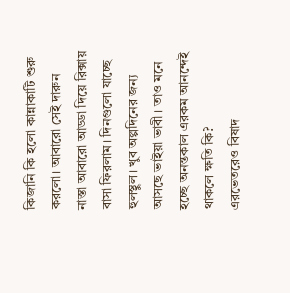কিজানি কি হলো কান্নাকাটি শুরু করলো। আবারো সেই দারুন নাস্তা আবারো আড্ডা দিয়ে রিক্সায় বাসা ফিরলাম। দিনগুলো যাচ্ছে হুলস্থুল। খুব অল্পদিনের জন্য আসছে ভাইয়া ভাবী। তাও মনে হচ্ছে অনন্তকাল এরকম আনন্দেই থাকলে ক্ষতি কি?
এরভেতরেও বিষাদ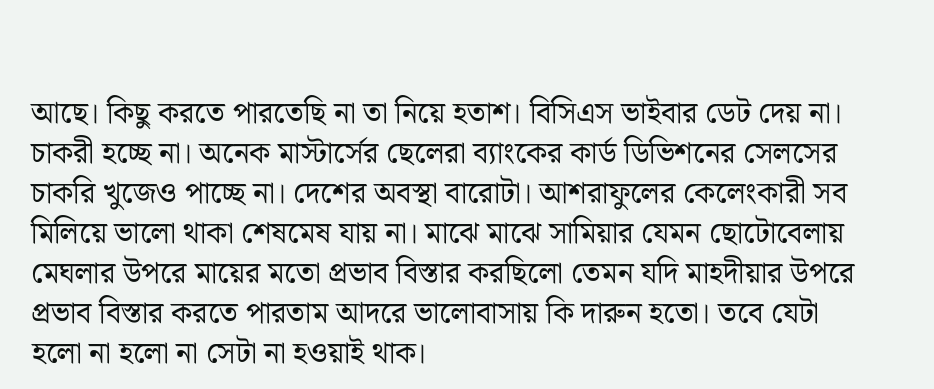আছে। কিছু করতে পারতেছি না তা নিয়ে হতাশ। বিসিএস ভাইবার ডেট দেয় না। চাকরী হচ্ছে না। অনেক মাস্টার্সের ছেলেরা ব্যাংকের কার্ড ডিভিশনের সেলসের চাকরি খুজেও পাচ্ছে না। দেশের অবস্থা বারোটা। আশরাফুলের কেলেংকারী সব মিলিয়ে ভালো থাকা শেষমেষ যায় না। মাঝে মাঝে সামিয়ার যেমন ছোটোবেলায় মেঘলার উপরে মায়ের মতো প্রভাব বিস্তার করছিলো তেমন যদি মাহদীয়ার উপরে প্রভাব বিস্তার করতে পারতাম আদরে ভালোবাসায় কি দারুন হতো। তবে যেটা হলো না হলো না সেটা না হওয়াই থাক।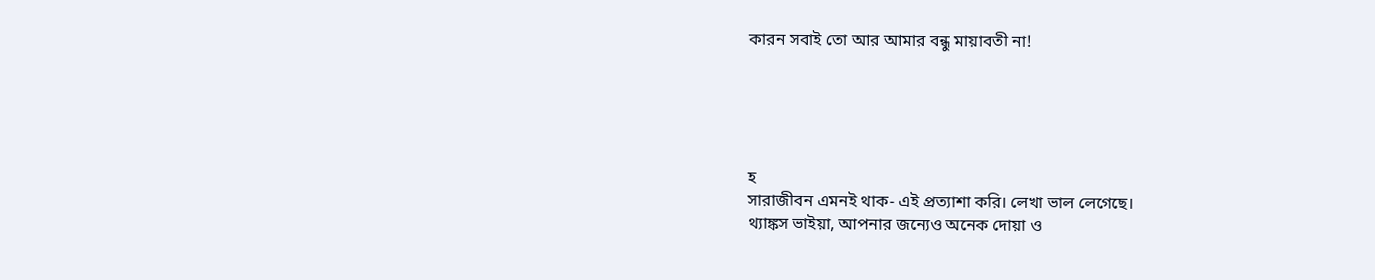কারন সবাই তো আর আমার বন্ধু মায়াবতী না!





হ
সারাজীবন এমনই থাক- এই প্রত্যাশা করি। লেখা ভাল লেগেছে।
থ্যাঙ্কস ভাইয়া, আপনার জন্যেও অনেক দোয়া ও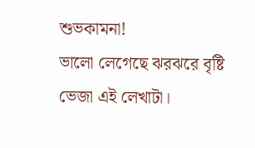শুভকামনা!
ভালো লেগেছে ঝরঝরে বৃষ্টি ভেজা এই লেখাটা।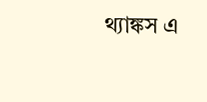থ্যাঙ্কস এ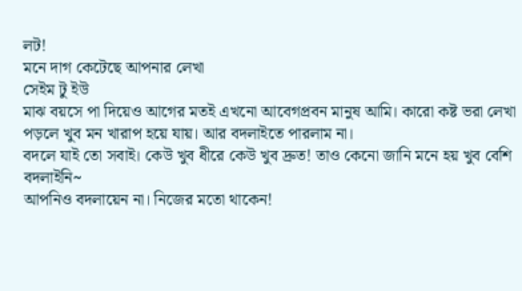লট!
মনে দাগ কেটেছে আপনার লেখা
সেইম টু ইউ
মাঝ বয়সে পা দিয়েও আগের মতই এখনো আবেগপ্রবন মানুষ আমি। কারো কষ্ট ভরা লেখা পড়লে খুব মন খারাপ হয়ে যায়। আর বদলাইতে পারলাম না।
বদলে যাই তো সবাই। কেউ খুব ধীরে কেউ খুব দ্রুত! তাও কেনো জানি মনে হয় খুব বেশি বদলাইনি~
আপনিও বদলায়েন না। নিজের মতো থাকেন!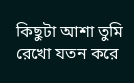কিছুটা আশা তুমি রেখো যতন করে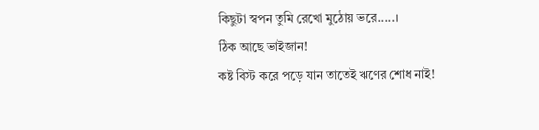কিছুটা স্বপন তুমি রেখো মুঠোয় ভরে.....।
ঠিক আছে ভাইজান!
কষ্ট বিস্ট করে পড়ে যান তাতেই ঋণের শোধ নাই!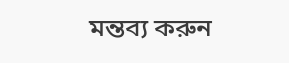মন্তব্য করুন